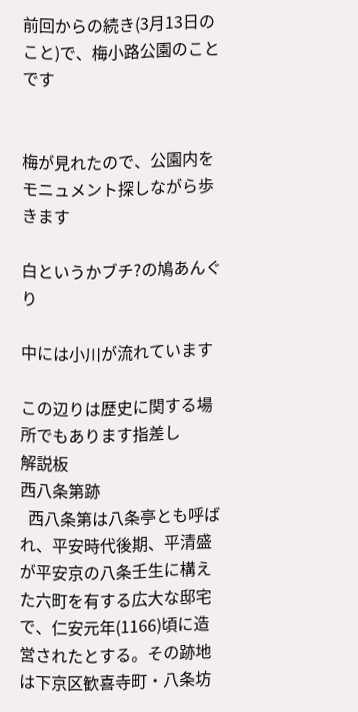前回からの続き(3月13日のこと)で、梅小路公園のことです


梅が見れたので、公園内をモニュメント探しながら歩きます

白というかブチ?の鳩あんぐり

中には小川が流れています

この辺りは歴史に関する場所でもあります指差し
解説板
西八条第跡
  西八条第は八条亭とも呼ばれ、平安時代後期、平清盛が平安京の八条壬生に構えた六町を有する広大な邸宅で、仁安元年(1166)頃に造営されたとする。その跡地は下京区歓喜寺町・八条坊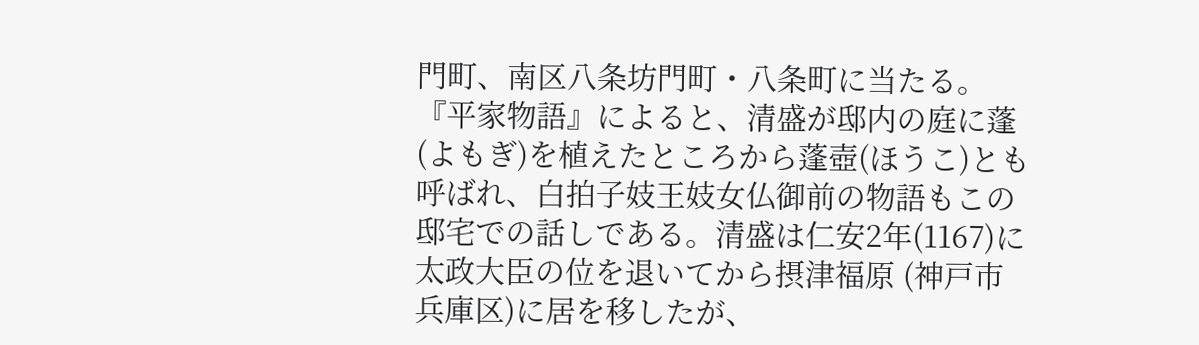門町、南区八条坊門町・八条町に当たる。『平家物語』によると、清盛が邸内の庭に蓬(よもぎ)を植えたところから蓬壺(ほうこ)とも呼ばれ、白拍子妓王妓女仏御前の物語もこの邸宅での話しである。清盛は仁安2年(1167)に太政大臣の位を退いてから摂津福原 (神戸市兵庫区)に居を移したが、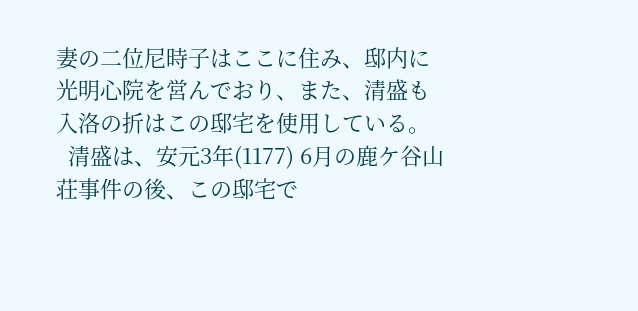妻の二位尼時子はここに住み、邸内に光明心院を営んでおり、また、清盛も入洛の折はこの邸宅を使用している。
  清盛は、安元3年(1177) 6月の鹿ケ谷山荘事件の後、この邸宅で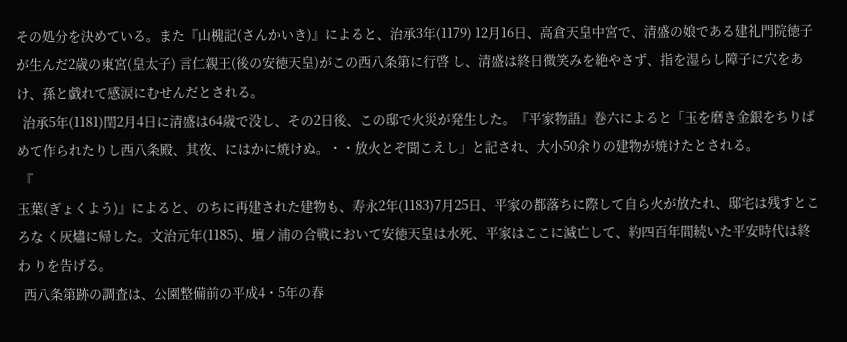その処分を決めている。また『山槐記(さんかいき)』によると、治承3年(1179) 12月16日、高倉天皇中宮で、清盛の娘である建礼門院徳子が生んだ2歳の東宮(皇太子) 言仁親王(後の安徳天皇)がこの西八条第に行啓 し、清盛は終日微笑みを絶やさず、指を湿らし障子に穴をあけ、孫と戯れて感涙にむせんだとされる。
  治承5年(1181)閏2月4日に清盛は64歳で没し、その2日後、この邸で火災が発生した。『平家物語』巻六によると「玉を磨き金銀をちりばめて作られたりし西八条殿、其夜、にはかに焼けぬ。・・放火とぞ聞こえし」と記され、大小50余りの建物が焼けたとされる。
 『
玉葉(ぎょくよう)』によると、のちに再建された建物も、寿永2年(1183)7月25日、平家の都落ちに際して自ら火が放たれ、邸宅は残すところな く灰燼に帰した。文治元年(1185)、壇ノ浦の合戦において安徳天皇は水死、平家はここに滅亡して、約四百年間続いた平安時代は終わ りを告げる。
  西八条第跡の調査は、公園整備前の平成4・5年の春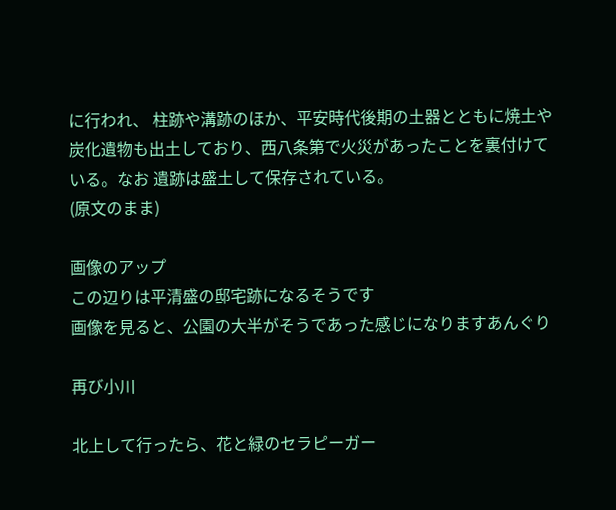に行われ、 柱跡や溝跡のほか、平安時代後期の土器とともに焼土や炭化遺物も出土しており、西八条第で火災があったことを裏付けている。なお 遺跡は盛土して保存されている。
(原文のまま)

画像のアップ
この辺りは平清盛の邸宅跡になるそうです
画像を見ると、公園の大半がそうであった感じになりますあんぐり

再び小川

北上して行ったら、花と緑のセラピーガー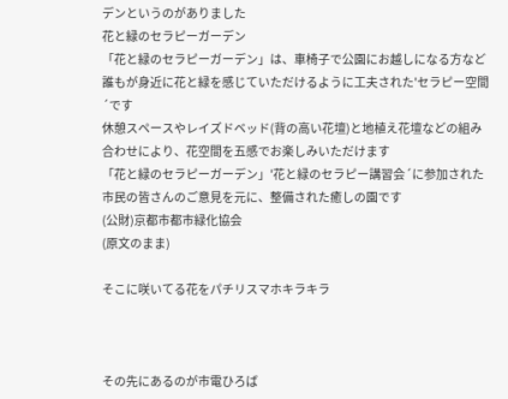デンというのがありました
花と緑のセラピーガーデン
「花と緑のセラピーガーデン」は、車椅子で公園にお越しになる方など誰もが身近に花と緑を感じていただけるように工夫された'セラピー空間´です
休憩スペースやレイズドベッド(背の高い花壇)と地植え花壇などの組み合わせにより、花空間を五感でお楽しみいただけます
「花と緑のセラピーガーデン」'花と緑のセラピー講習会´に参加された市民の皆さんのご意見を元に、整備された癒しの園です
(公財)京都市都市緑化協会
(原文のまま)

そこに咲いてる花をパチリスマホキラキラ



その先にあるのが市電ひろば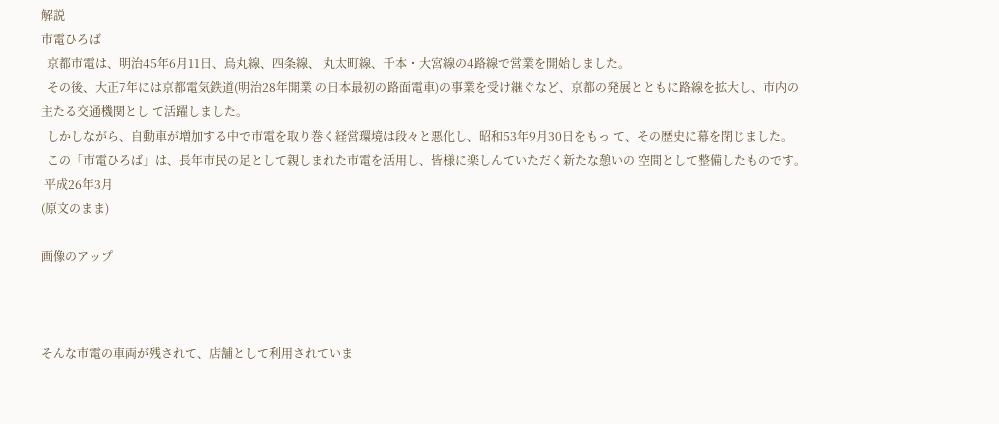解説
市電ひろば
  京都市電は、明治45年6月11日、烏丸線、四条線、 丸太町線、千本・大宮線の4路線で営業を開始しました。
  その後、大正7年には京都電気鉄道(明治28年開業 の日本最初の路面電車)の事業を受け継ぐなど、京都の発展とともに路線を拡大し、市内の主たる交通機関とし て活躍しました。
  しかしながら、自動車が増加する中で市電を取り巻く経営環境は段々と悪化し、昭和53年9月30日をもっ て、その歴史に幕を閉じました。
  この「市電ひろば」は、長年市民の足として親しまれた市電を活用し、皆様に楽しんていただく新たな憩いの 空間として整備したものです。
 平成26年3月
(原文のまま)

画像のアップ



そんな市電の車両が残されて、店舗として利用されていま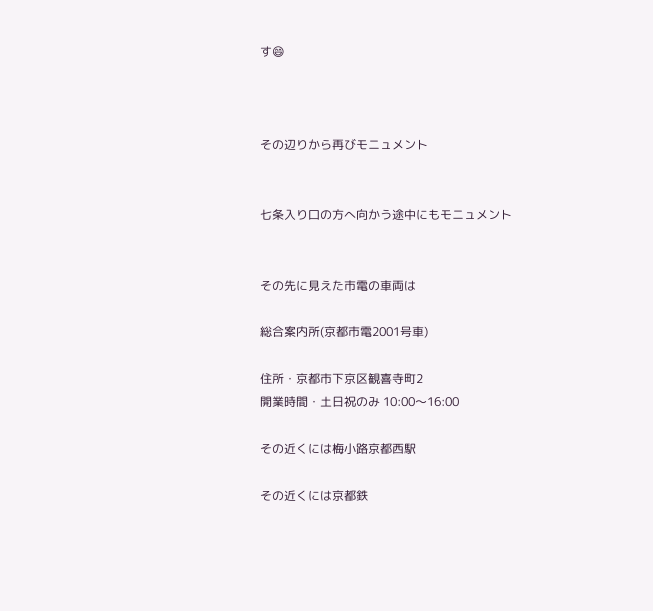す😄



その辺りから再びモニュメント


七条入り口の方へ向かう途中にもモニュメント


その先に見えた市電の車両は

総合案内所(京都市電2001号車)

住所・京都市下京区観喜寺町2
開業時間・土日祝のみ 10:00〜16:00

その近くには梅小路京都西駅

その近くには京都鉄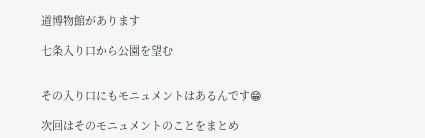道博物館があります

七条入り口から公園を望む


その入り口にもモニュメントはあるんです😁

次回はそのモニュメントのことをまとめ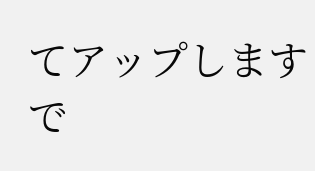てアップします
で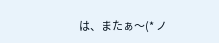は、またぁ〜(* ノ